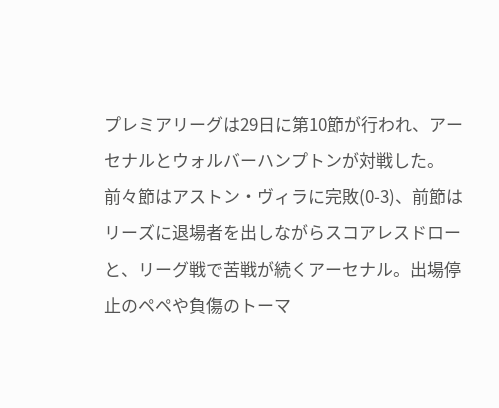プレミアリーグは29日に第10節が行われ、アーセナルとウォルバーハンプトンが対戦した。
前々節はアストン・ヴィラに完敗(0-3)、前節はリーズに退場者を出しながらスコアレスドローと、リーグ戦で苦戦が続くアーセナル。出場停止のペペや負傷のトーマ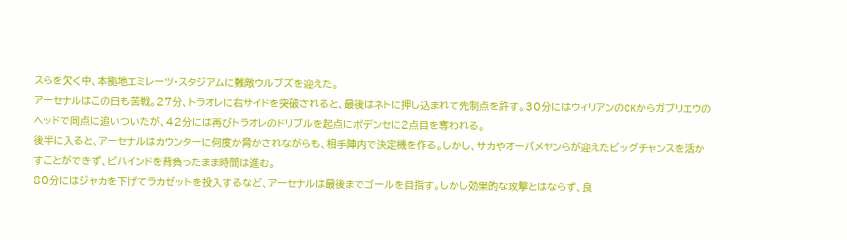スらを欠く中、本拠地エミレーツ・スタジアムに難敵ウルブズを迎えた。
アーセナルはこの日も苦戦。27分、トラオレに右サイドを突破されると、最後はネトに押し込まれて先制点を許す。30分にはウィリアンのCKからガブリエウのヘッドで同点に追いついたが、42分には再びトラオレのドリブルを起点にポデンセに2点目を奪われる。
後半に入ると、アーセナルはカウンターに何度か脅かされながらも、相手陣内で決定機を作る。しかし、サカやオーバメヤンらが迎えたビッグチャンスを活かすことができず、ビハインドを背負ったまま時間は進む。
80分にはジャカを下げてラカゼットを投入するなど、アーセナルは最後までゴールを目指す。しかし効果的な攻撃とはならず、良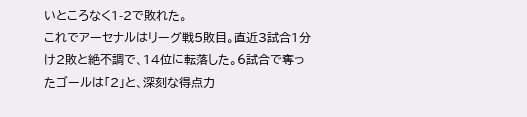いところなく1-2で敗れた。
これでアーセナルはリーグ戦5敗目。直近3試合1分け2敗と絶不調で、14位に転落した。6試合で奪ったゴールは「2」と、深刻な得点力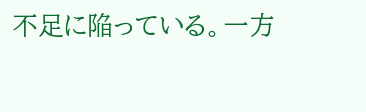不足に陥っている。一方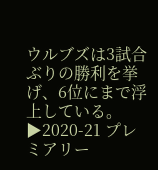ウルブズは3試合ぶりの勝利を挙げ、6位にまで浮上している。
▶2020-21 プレミアリー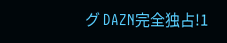グ DAZN完全独占!1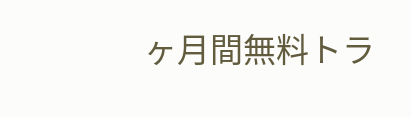ヶ月間無料トラ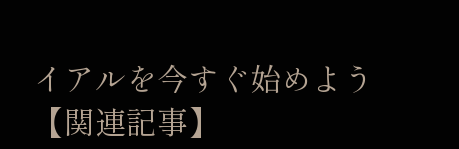イアルを今すぐ始めよう
【関連記事】